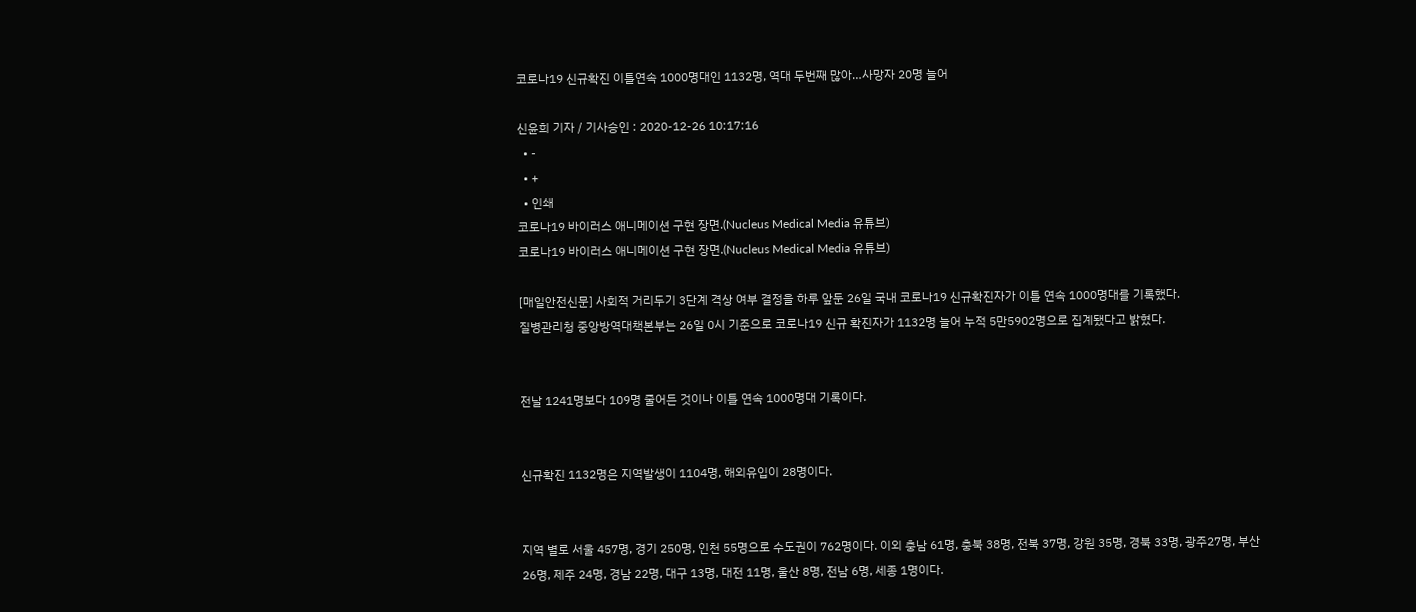코로나19 신규확진 이틀연속 1000명대인 1132명, 역대 두번째 많아…사망자 20명 늘어

신윤희 기자 / 기사승인 : 2020-12-26 10:17:16
  • -
  • +
  • 인쇄
코로나19 바이러스 애니메이션 구현 장면.(Nucleus Medical Media 유튜브)
코로나19 바이러스 애니메이션 구현 장면.(Nucleus Medical Media 유튜브)

[매일안전신문] 사회적 거리두기 3단계 격상 여부 결정을 하루 앞둔 26일 국내 코로나19 신규확진자가 이틀 연속 1000명대를 기록했다.
질병관리청 중앙방역대책본부는 26일 0시 기준으로 코로나19 신규 확진자가 1132명 늘어 누적 5만5902명으로 집계됐다고 밝혔다.


전날 1241명보다 109명 줄어든 것이나 이틀 연속 1000명대 기록이다.


신규확진 1132명은 지역발생이 1104명, 해외유입이 28명이다.


지역 별로 서울 457명, 경기 250명, 인천 55명으로 수도권이 762명이다. 이외 충남 61명, 충북 38명, 전북 37명, 강원 35명, 경북 33명, 광주27명, 부산 26명, 제주 24명, 경남 22명, 대구 13명, 대전 11명, 울산 8명, 전남 6명, 세종 1명이다.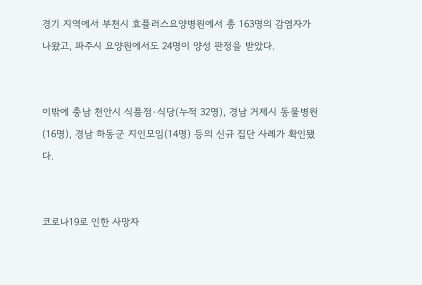경기 지역에서 부천시 효플러스요양병원에서 총 163명의 감염자가 나왔고, 파주시 요양원에서도 24명이 양성 판정을 받았다.


이밖에 충남 천안시 식품점·식당(누적 32명), 경남 거제시 동물병원(16명), 경남 하동군 지인모임(14명) 등의 신규 집단 사례가 확인됐다.


코로나19로 인한 사망자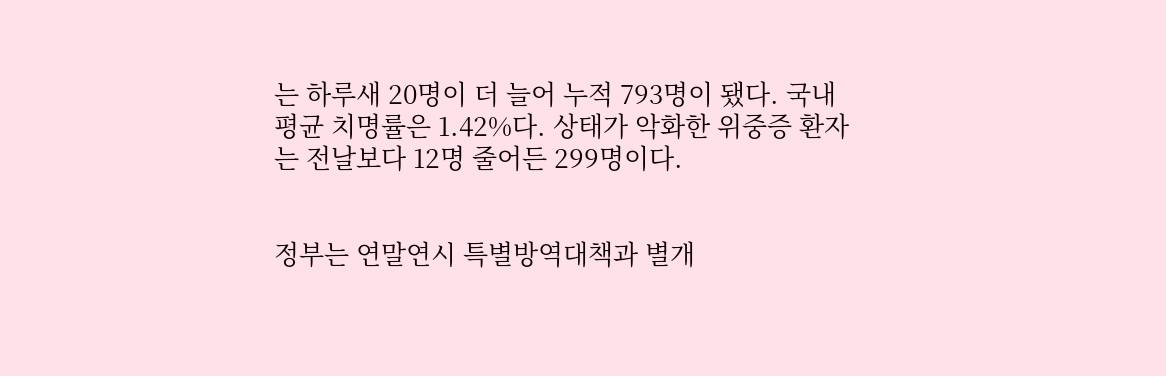는 하루새 20명이 더 늘어 누적 793명이 됐다. 국내 평균 치명률은 1.42%다. 상태가 악화한 위중증 환자는 전날보다 12명 줄어든 299명이다.


정부는 연말연시 특별방역대책과 별개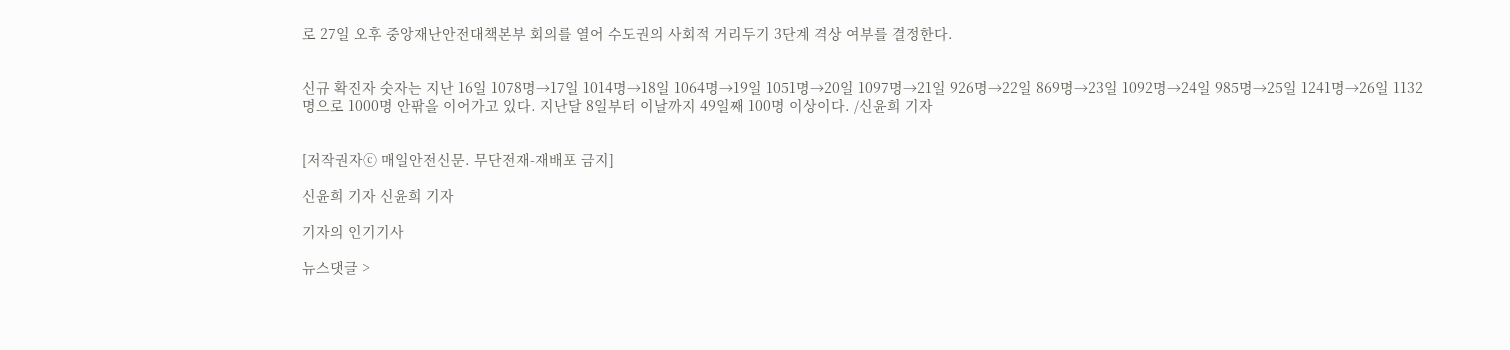로 27일 오후 중앙재난안전대책본부 회의를 열어 수도권의 사회적 거리두기 3단계 격상 여부를 결정한다.


신규 확진자 숫자는 지난 16일 1078명→17일 1014명→18일 1064명→19일 1051명→20일 1097명→21일 926명→22일 869명→23일 1092명→24일 985명→25일 1241명→26일 1132명으로 1000명 안팎을 이어가고 있다. 지난달 8일부터 이날까지 49일째 100명 이상이다. /신윤희 기자


[저작권자ⓒ 매일안전신문. 무단전재-재배포 금지]

신윤희 기자 신윤희 기자

기자의 인기기사

뉴스댓글 >